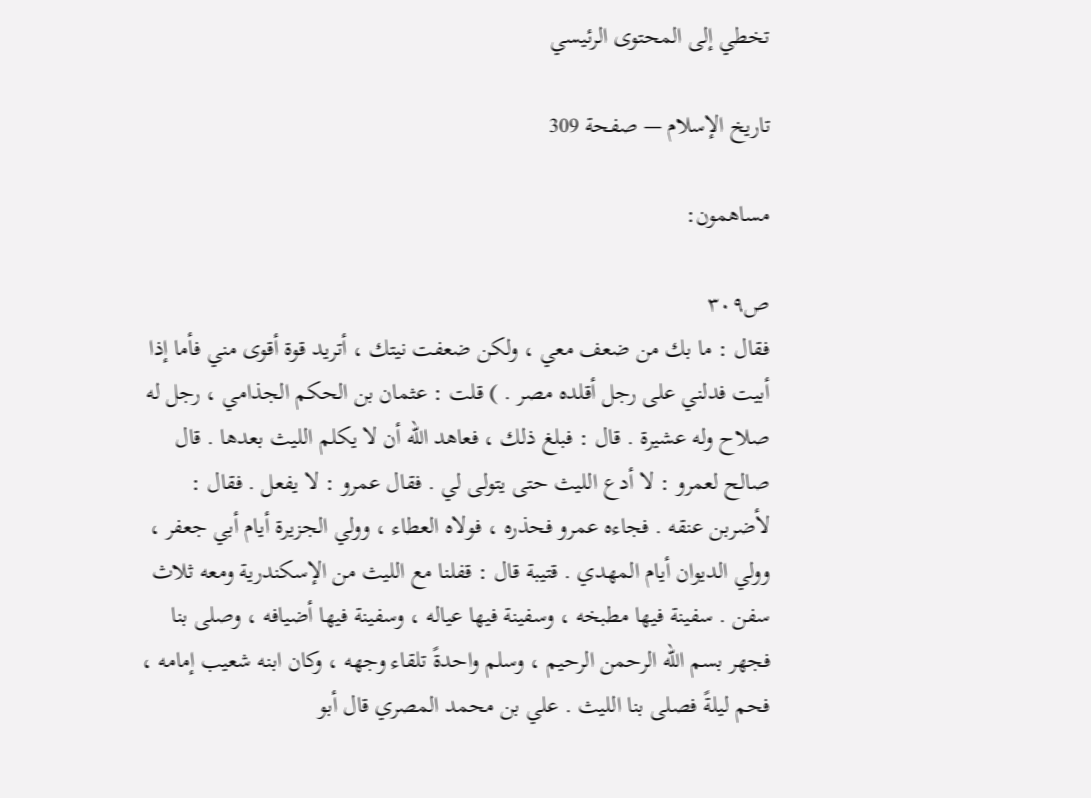تخطي إلى المحتوى الرئيسي

تاريخ الإسلام — صفحة 309

مساهمون:

ص٣٠٩
فقال : ما بك من ضعف معي ، ولكن ضعفت نيتك ، أتريد قوة أقوى مني فأما إذا أبيت فدلني على رجل أقلده مصر . ) قلت : عثمان بن الحكم الجذامي ، رجل له صلاح وله عشيرة . قال : فبلغ ذلك ، فعاهد الله أن لا يكلم الليث بعدها . قال صالح لعمرو : لا أدع الليث حتى يتولى لي . فقال عمرو : لا يفعل . فقال : لأضربن عنقه . فجاءه عمرو فحذره ، فولاه العطاء ، وولي الجزيرة أيام أبي جعفر ، وولي الديوان أيام المهدي . قتيبة قال : قفلنا مع الليث من الإسكندرية ومعه ثلاث سفن . سفينة فيها مطبخه ، وسفينة فيها عياله ، وسفينة فيها أضيافه ، وصلى بنا فجهر بسم الله الرحمن الرحيم ، وسلم واحدةً تلقاء وجهه ، وكان ابنه شعيب إمامه ، فحم ليلةً فصلى بنا الليث . علي بن محمد المصري قال أبو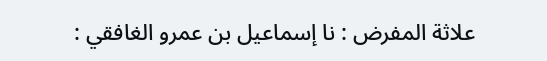علاثة المفرض : نا إسماعيل بن عمرو الغافقي :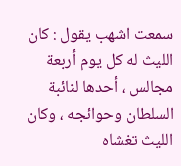سمعت اشهب يقول : كان الليث له كل يوم أربعة مجالس ، أحدها لنائبة السلطان وحوائجه ، وكان الليث تغشاه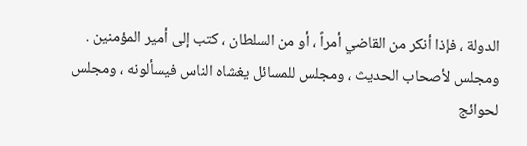الدولة ، فإذا أنكر من القاضي أمراً ، أو من السلطان ، كتب إلى أمير المؤمنين . ومجلس لأصحاب الحديث ، ومجلس للمسائل يغشاه الناس فيسألونه ، ومجلس لحوائج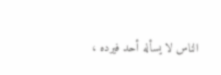الناس لا يسأله أحد فيرده ،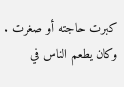كبرت حاجته أو صغرت . وكان يطعم الناس في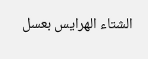الشتاء الهرايس بعسل